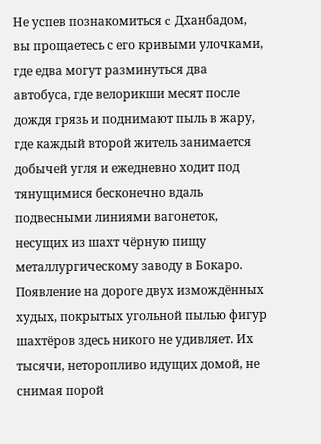Не успев познакомиться c Дханбадом, вы прощаетесь с его кривыми улочками, где едва могут разминуться два автобуса, где велорикши месят после дождя грязь и поднимают пыль в жару, где каждый второй житель занимается добычей угля и ежедневно ходит под тянущимися бесконечно вдаль подвесными линиями вагонеток, несущих из шахт чёрную пищу металлургическому заводу в Бокаро. Появление на дороге двух измождённых худых, покрытых угольной пылью фигур шахтёров здесь никого не удивляет. Их тысячи, неторопливо идущих домой, не снимая порой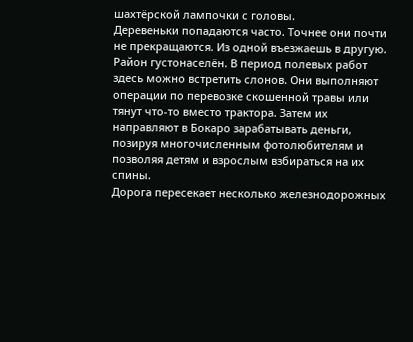шахтёрской лампочки с головы.
Деревеньки попадаются часто. Точнее они почти не прекращаются. Из одной въезжаешь в другую. Район густонаселён. В период полевых работ здесь можно встретить слонов. Они выполняют операции по перевозке скошенной травы или тянут что-то вместо трактора. Затем их направляют в Бокаро зарабатывать деньги, позируя многочисленным фотолюбителям и позволяя детям и взрослым взбираться на их спины.
Дорога пересекает несколько железнодорожных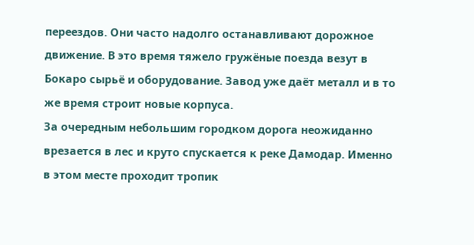переездов. Они часто надолго останавливают дорожное движение. В это время тяжело гружёные поезда везут в Бокаро сырьё и оборудование. Завод уже даёт металл и в то же время строит новые корпуса.
За очередным небольшим городком дорога неожиданно врезается в лес и круто спускается к реке Дамодар. Именно в этом месте проходит тропик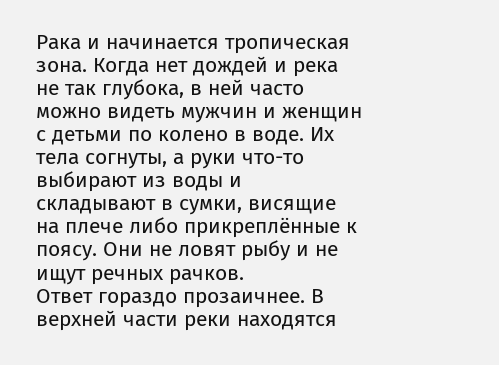Рака и начинается тропическая зона. Когда нет дождей и река не так глубока, в ней часто можно видеть мужчин и женщин с детьми по колено в воде. Их тела согнуты, а руки что-то выбирают из воды и складывают в сумки, висящие на плече либо прикреплённые к поясу. Они не ловят рыбу и не ищут речных рачков.
Ответ гораздо прозаичнее. В верхней части реки находятся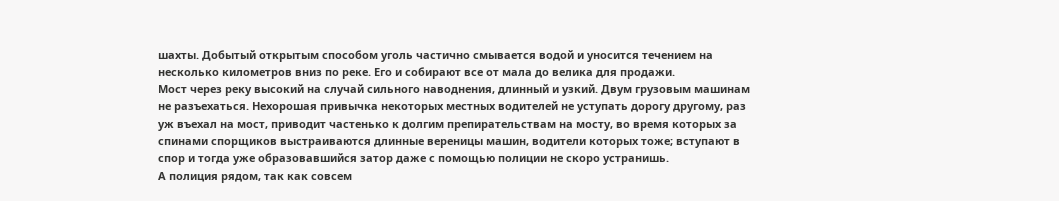шахты. Добытый открытым способом уголь частично смывается водой и уносится течением на несколько километров вниз по реке. Его и собирают все от мала до велика для продажи.
Мост через реку высокий на случай сильного наводнения, длинный и узкий. Двум грузовым машинам не разъехаться. Нехорошая привычка некоторых местных водителей не уступать дорогу другому, раз уж въехал на мост, приводит частенько к долгим препирательствам на мосту, во время которых за спинами спорщиков выстраиваются длинные вереницы машин, водители которых тоже; вступают в спор и тогда уже образовавшийся затор даже с помощью полиции не скоро устранишь.
А полиция рядом, так как совсем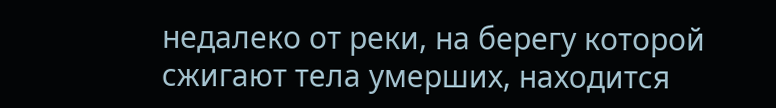недалеко от реки, на берегу которой сжигают тела умерших, находится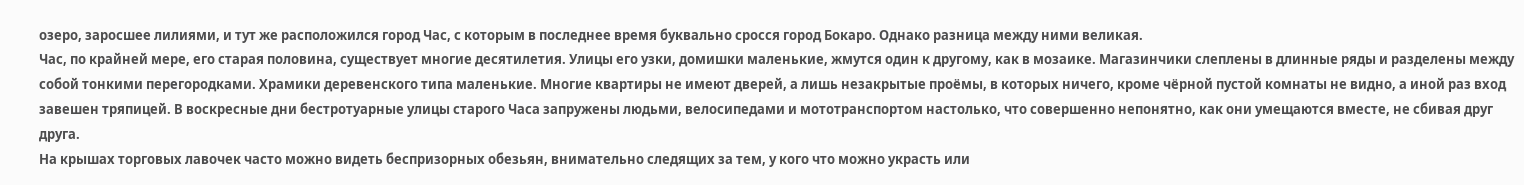озеро, заросшее лилиями, и тут же расположился город Час, с которым в последнее время буквально сросся город Бокаро. Однако разница между ними великая.
Час, по крайней мере, его старая половина, существует многие десятилетия. Улицы его узки, домишки маленькие, жмутся один к другому, как в мозаике. Магазинчики слеплены в длинные ряды и разделены между собой тонкими перегородками. Храмики деревенского типа маленькие. Многие квартиры не имеют дверей, а лишь незакрытые проёмы, в которых ничего, кроме чёрной пустой комнаты не видно, а иной раз вход завешен тряпицей. В воскресные дни бестротуарные улицы старого Часа запружены людьми, велосипедами и мототранспортом настолько, что совершенно непонятно, как они умещаются вместе, не сбивая друг друга.
На крышах торговых лавочек часто можно видеть беспризорных обезьян, внимательно следящих за тем, у кого что можно украсть или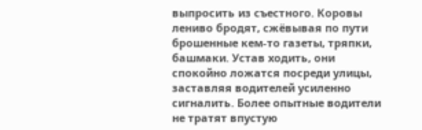выпросить из съестного. Коровы лениво бродят, сжёвывая по пути брошенные кем-то газеты, тряпки, башмаки. Устав ходить, они спокойно ложатся посреди улицы, заставляя водителей усиленно сигналить. Более опытные водители не тратят впустую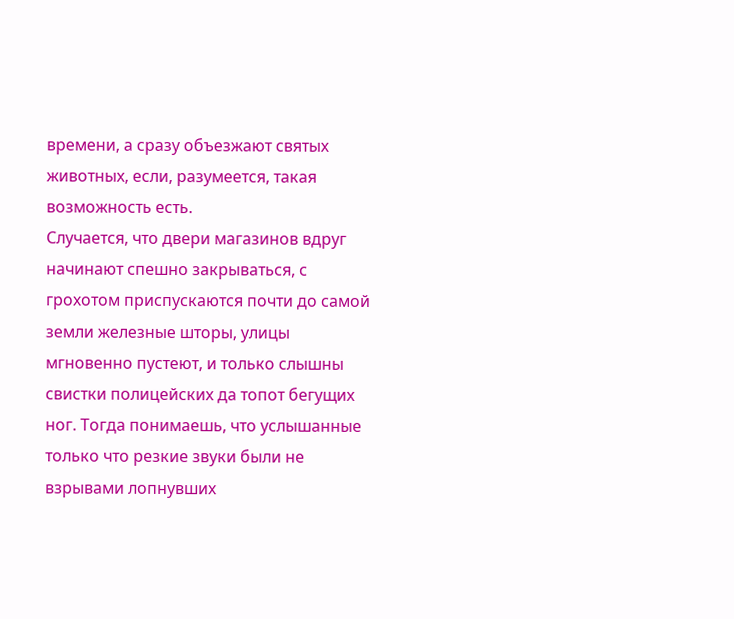времени, а сразу объезжают святых животных, если, разумеется, такая возможность есть.
Случается, что двери магазинов вдруг начинают спешно закрываться, с грохотом приспускаются почти до самой земли железные шторы, улицы мгновенно пустеют, и только слышны свистки полицейских да топот бегущих ног. Тогда понимаешь, что услышанные только что резкие звуки были не взрывами лопнувших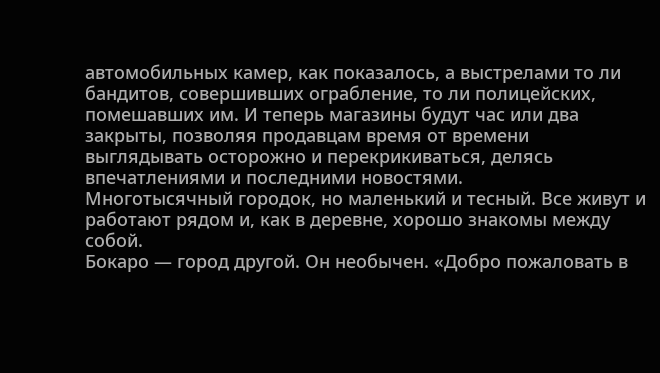автомобильных камер, как показалось, а выстрелами то ли бандитов, совершивших ограбление, то ли полицейских, помешавших им. И теперь магазины будут час или два закрыты, позволяя продавцам время от времени выглядывать осторожно и перекрикиваться, делясь впечатлениями и последними новостями.
Многотысячный городок, но маленький и тесный. Все живут и работают рядом и, как в деревне, хорошо знакомы между собой.
Бокаро — город другой. Он необычен. «Добро пожаловать в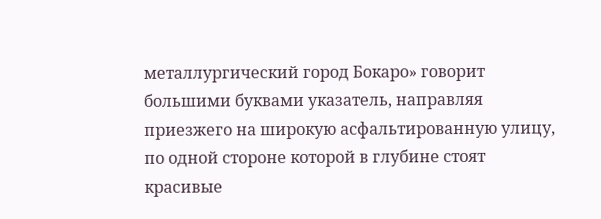металлургический город Бокаро» говорит большими буквами указатель, направляя приезжего на широкую асфальтированную улицу, по одной стороне которой в глубине стоят красивые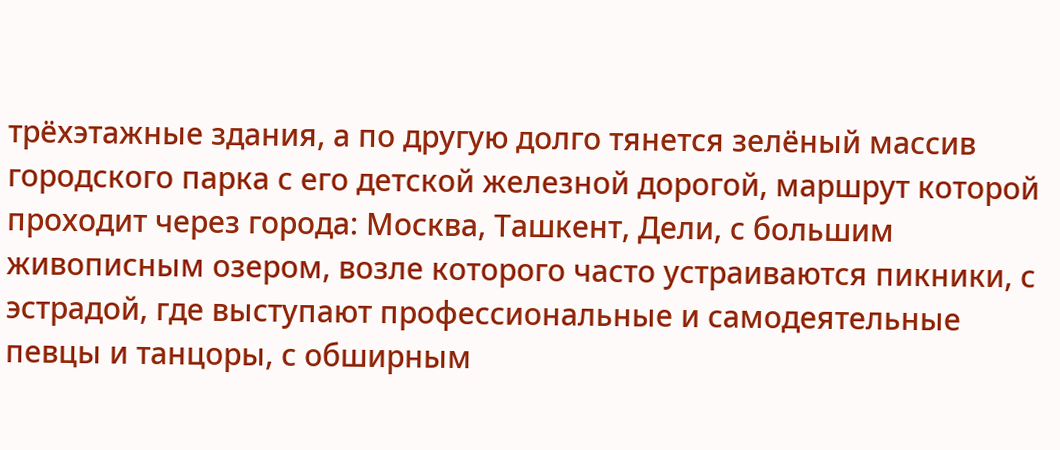трёхэтажные здания, а по другую долго тянется зелёный массив городского парка с его детской железной дорогой, маршрут которой проходит через города: Москва, Ташкент, Дели, с большим живописным озером, возле которого часто устраиваются пикники, с эстрадой, где выступают профессиональные и самодеятельные певцы и танцоры, с обширным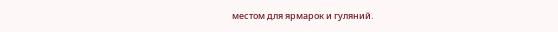местом для ярмарок и гуляний.